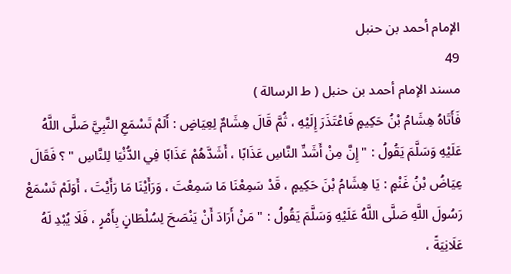الإمام أحمد بن حنبل
49
مسند الإمام أحمد بن حنبل ( ط الرسالة )
فَأَتَاهُ هِشَامُ بْنُ حَكِيمٍ فَاعْتَذَرَ إِلَيْهِ ، ثُمَّ قَالَ هِشَامٌ لِعِيَاضٍ : أَلَمْ تَسْمَعِ النَّبِيَّ صَلَّى اللَّهُ عَلَيْهِ وَسَلَّمَ يَقُولُ : " إِنَّ مِنْ أَشَدِّ النَّاسِ عَذَابًا ، أَشَدَّهُمْ عَذَابًا فِي الدُّنْيَا لِلنَّاسِ " ؟ فَقَالَ عِيَاضُ بْنُ غَنْمٍ : يَا هِشَامُ بْنَ حَكِيمٍ ، قَدْ سَمِعْنَا مَا سَمِعْتَ ، وَرَأَيْنَا مَا رَأَيْتَ ، أَوَلَمْ تَسْمَعْ رَسُولَ اللَّهِ صَلَّى اللَّهُ عَلَيْهِ وَسَلَّمَ يَقُولُ : " مَنْ أَرَادَ أَنْ يَنْصَحَ لِسُلْطَانٍ بِأَمْرٍ ، فَلَا يُبْدِ لَهُ عَلَانِيَةً ،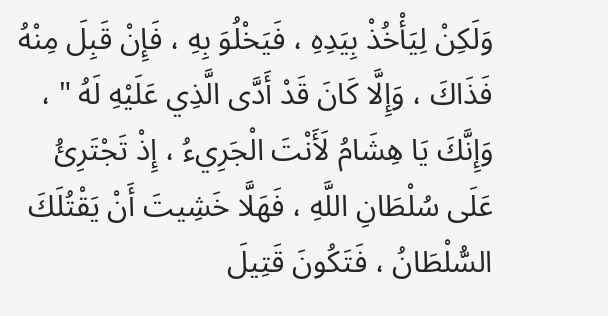وَلَكِنْ لِيَأْخُذْ بِيَدِهِ ، فَيَخْلُوَ بِهِ ، فَإِنْ قَبِلَ مِنْهُ فَذَاكَ ، وَإِلَّا كَانَ قَدْ أَدَّى الَّذِي عَلَيْهِ لَهُ " ، وَإِنَّكَ يَا هِشَامُ لَأَنْتَ الْجَرِيءُ ، إِذْ تَجْتَرِئُ عَلَى سُلْطَانِ اللَّهِ ، فَهَلَّا خَشِيتَ أَنْ يَقْتُلَكَ السُّلْطَانُ ، فَتَكُونَ قَتِيلَ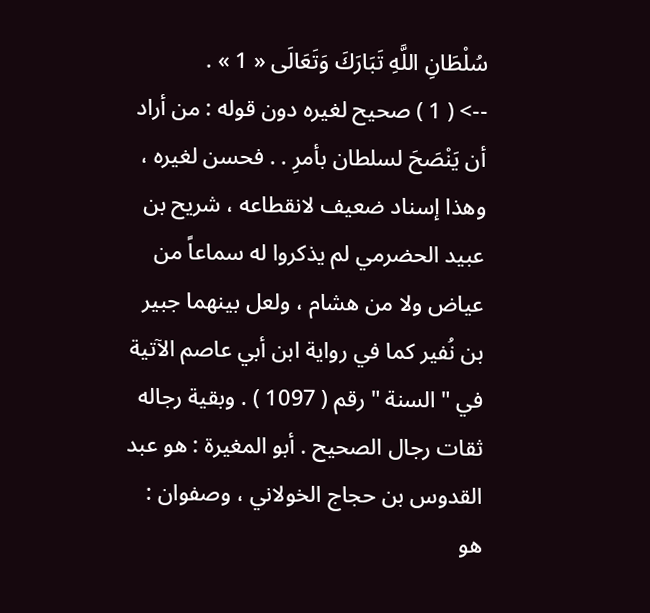سُلْطَانِ اللَّهِ تَبَارَكَ وَتَعَالَى « 1 » .
--> ( 1 ) صحيح لغيره دون قوله : من أراد أن يَنْصَحَ لسلطان بأمرِ . . فحسن لغيره ، وهذا إسناد ضعيف لانقطاعه ، شريح بن عبيد الحضرمي لم يذكروا له سماعاً من عياض ولا من هشام ، ولعل بينهما جبير بن نُفير كما في رواية ابن أبي عاصم الآتية في " السنة " رقم ( 1097 ) . وبقية رجاله ثقات رجال الصحيح . أبو المغيرة : هو عبد القدوس بن حجاج الخولاني ، وصفوان : هو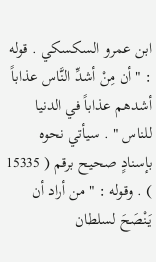ابن عمرو السكسكي . قوله : " أن مِنْ أشدِّ النَّاس عذاباً أشدهم عذاباً في الدنيا للناس " . سيأتي نحوه بإسنادٍ صحيح برقم ( 15335 ) . وقوله : " من أراد أن يَنْصَحَ لسلطان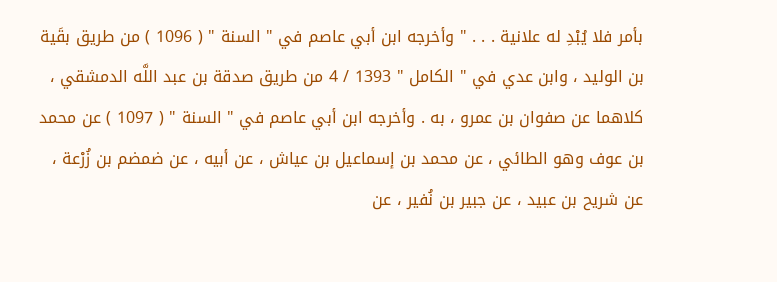بأمر فلا يُبْدِ له علانية . . . " وأخرجه ابن أبي عاصم في " السنة " ( 1096 ) من طريق بقَية بن الوليد ، وابن عدي في " الكامل " 1393 / 4 من طريق صدقة بن عبد اللَّه الدمشقي ، كلاهما عن صفوان بن عمرو ، به . وأخرجه ابن أبي عاصم في " السنة " ( 1097 ) عن محمد بن عوف وهو الطائي ، عن محمد بن إسماعيل بن عياش ، عن أبيه ، عن ضمضم بن زُرْعة ، عن شريح بن عبيد ، عن جبير بن نُفير ، عن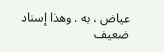عياض ، به . وهذا إسناد ضعيف